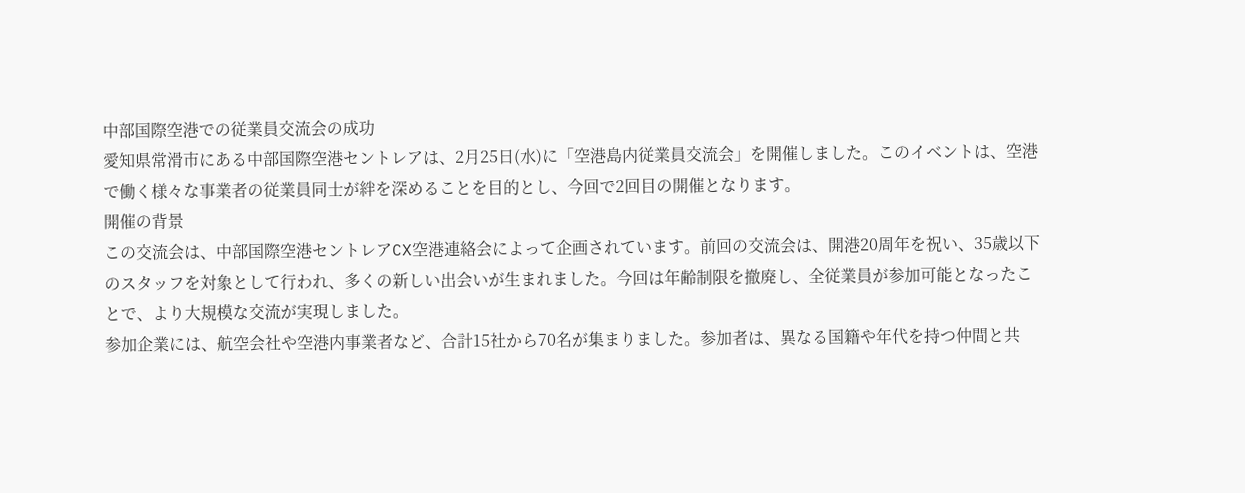中部国際空港での従業員交流会の成功
愛知県常滑市にある中部国際空港セントレアは、2月25日(水)に「空港島内従業員交流会」を開催しました。このイベントは、空港で働く様々な事業者の従業員同士が絆を深めることを目的とし、今回で2回目の開催となります。
開催の背景
この交流会は、中部国際空港セントレアCX空港連絡会によって企画されています。前回の交流会は、開港20周年を祝い、35歳以下のスタッフを対象として行われ、多くの新しい出会いが生まれました。今回は年齢制限を撤廃し、全従業員が参加可能となったことで、より大規模な交流が実現しました。
参加企業には、航空会社や空港内事業者など、合計15社から70名が集まりました。参加者は、異なる国籍や年代を持つ仲間と共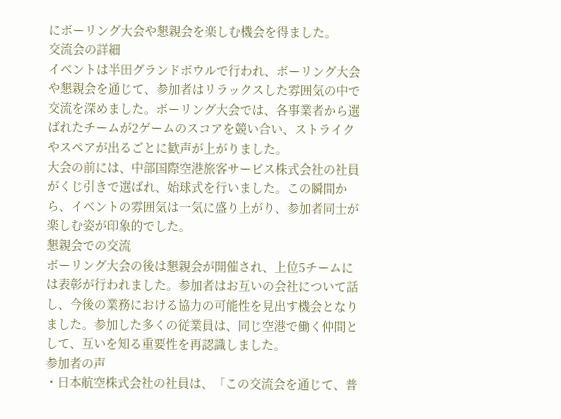にボーリング大会や懇親会を楽しむ機会を得ました。
交流会の詳細
イベントは半田グランドボウルで行われ、ボーリング大会や懇親会を通じて、参加者はリラックスした雰囲気の中で交流を深めました。ボーリング大会では、各事業者から選ばれたチームが2ゲームのスコアを競い合い、ストライクやスペアが出るごとに歓声が上がりました。
大会の前には、中部国際空港旅客サービス株式会社の社員がくじ引きで選ばれ、始球式を行いました。この瞬間から、イベントの雰囲気は一気に盛り上がり、参加者同士が楽しむ姿が印象的でした。
懇親会での交流
ボーリング大会の後は懇親会が開催され、上位5チームには表彰が行われました。参加者はお互いの会社について話し、今後の業務における協力の可能性を見出す機会となりました。参加した多くの従業員は、同じ空港で働く仲間として、互いを知る重要性を再認識しました。
参加者の声
・日本航空株式会社の社員は、「この交流会を通じて、普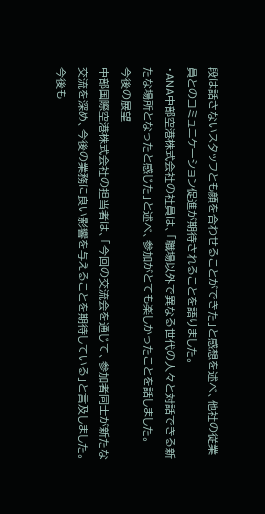段は話さないスタッフとも顔を合わせることができた」と感想を述べ、他社の従業員とのコミュニケーション促進が期待されることを語りました。
・ANA中部空港株式会社の社員は、「職場以外で異なる世代の人々と対話できる新たな場所となったと感じた」と述べ、参加がとても楽しかったことを話しました。
今後の展望
中部国際空港株式会社の担当者は、「今回の交流会を通じて、参加者同士が新たな交流を深め、今後の業務に良い影響を与えることを期待している」と言及しました。今後も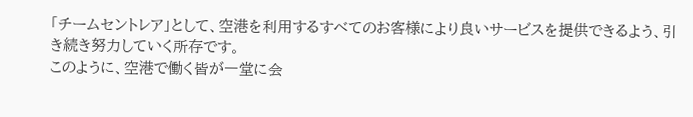「チームセントレア」として、空港を利用するすべてのお客様により良いサービスを提供できるよう、引き続き努力していく所存です。
このように、空港で働く皆が一堂に会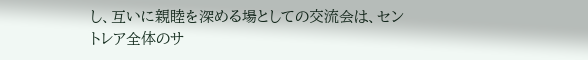し、互いに親睦を深める場としての交流会は、セントレア全体のサ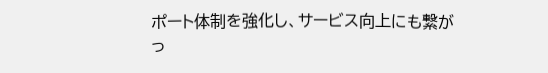ポート体制を強化し、サービス向上にも繋がっ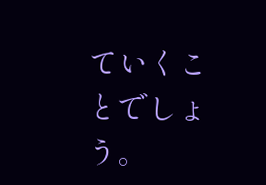ていくことでしょう。